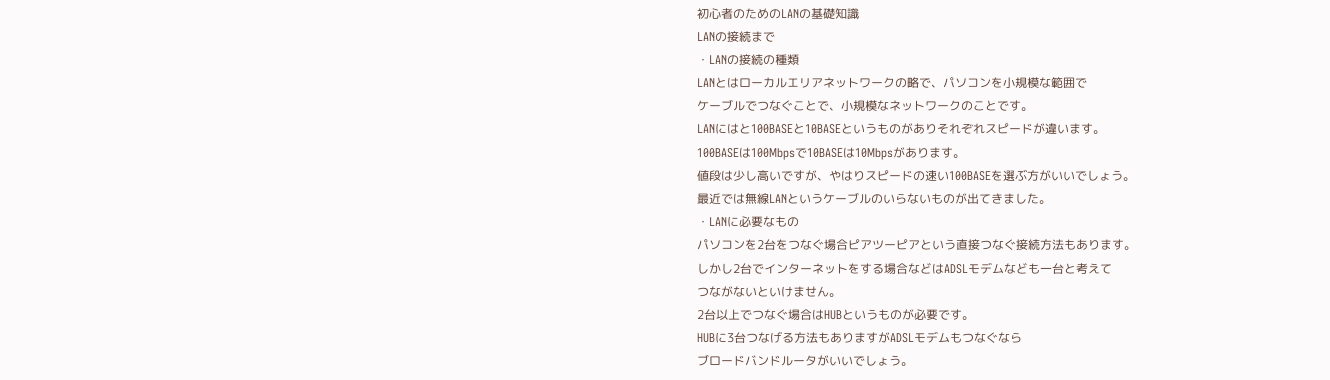初心者のためのLANの基礎知識
LANの接続まで
・LANの接続の種類
LANとはローカルエリアネットワークの略で、パソコンを小規模な範囲で
ケーブルでつなぐことで、小規模なネットワークのことです。
LANにはと100BASEと10BASEというものがありそれぞれスピードが違います。
100BASEは100Mbpsで10BASEは10Mbpsがあります。
値段は少し高いですが、やはりスピードの速い100BASEを選ぶ方がいいでしょう。
最近では無線LANというケーブルのいらないものが出てきました。
・LANに必要なもの
パソコンを2台をつなぐ場合ピアツーピアという直接つなぐ接続方法もあります。
しかし2台でインターネットをする場合などはADSLモデムなども一台と考えて
つながないといけません。
2台以上でつなぐ場合はHUBというものが必要です。
HUBに3台つなげる方法もありますがADSLモデムもつなぐなら
ブロードバンドルータがいいでしょう。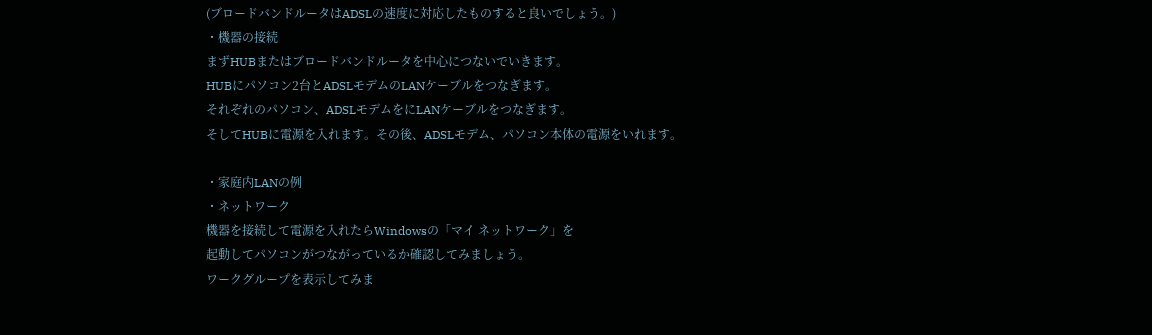(ブロードバンドルータはADSLの速度に対応したものすると良いでしょう。)
・機器の接続
まずHUBまたはブロードバンドルータを中心につないでいきます。
HUBにパソコン2台とADSLモデムのLANケーブルをつなぎます。
それぞれのパソコン、ADSLモデムをにLANケーブルをつなぎます。
そしてHUBに電源を入れます。その後、ADSLモデム、パソコン本体の電源をいれます。

・家庭内LANの例
・ネットワーク
機器を接続して電源を入れたらWindowsの「マイ ネットワーク」を
起動してパソコンがつながっているか確認してみましょう。
ワークグループを表示してみま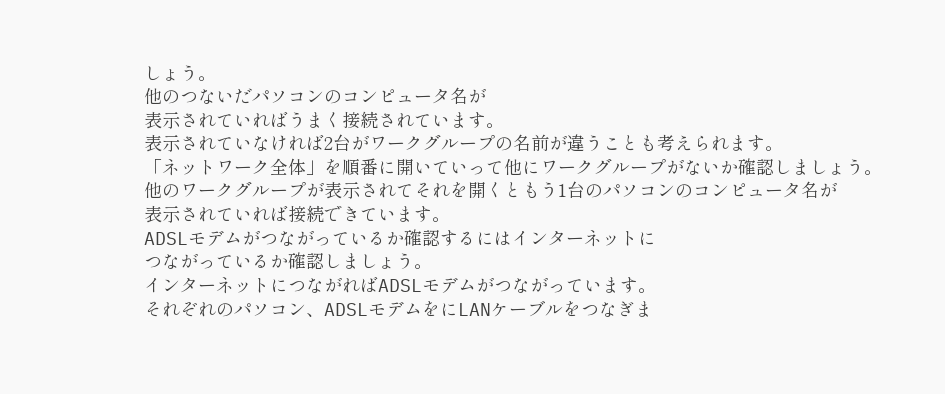しょう。
他のつないだパソコンのコンピュータ名が
表示されていればうまく接続されています。
表示されていなければ2台がワークグループの名前が違うことも考えられます。
「ネットワーク全体」を順番に開いていって他にワークグループがないか確認しましょう。
他のワークグループが表示されてそれを開くともう1台のパソコンのコンピュータ名が
表示されていれば接続できています。
ADSLモデムがつながっているか確認するにはインターネットに
つながっているか確認しましょう。
インターネットにつながればADSLモデムがつながっています。
それぞれのパソコン、ADSLモデムをにLANケーブルをつなぎま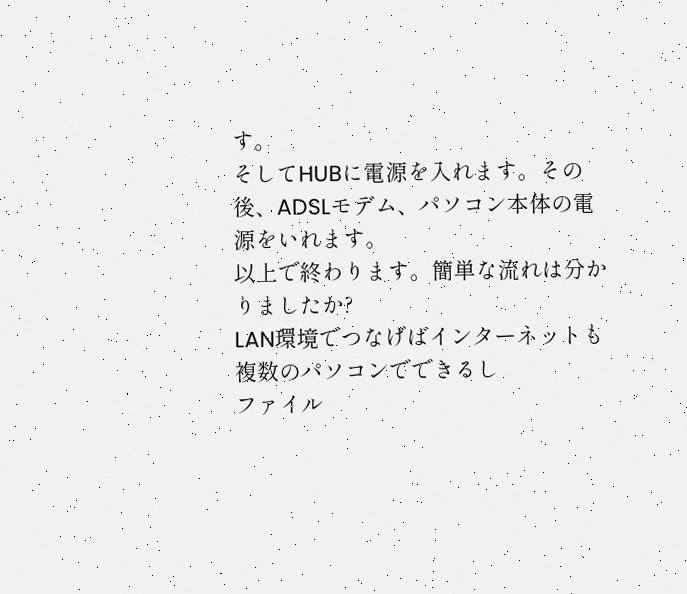す。
そしてHUBに電源を入れます。その後、ADSLモデム、パソコン本体の電源をいれます。
以上で終わります。簡単な流れは分かりましたか?
LAN環境でつなげばインターネットも複数のパソコンでできるし
ファイル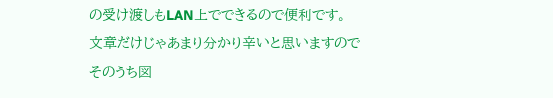の受け渡しもLAN上でできるので便利です。
文章だけじゃあまり分かり辛いと思いますので
そのうち図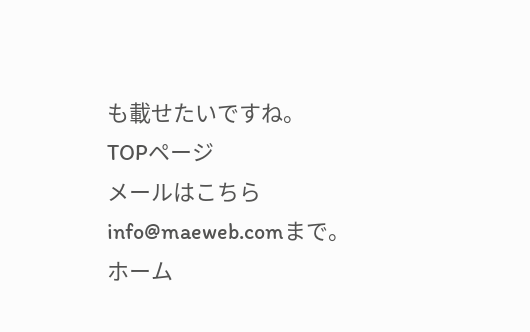も載せたいですね。
TOPページ
メールはこちらinfo@maeweb.comまで。
ホーム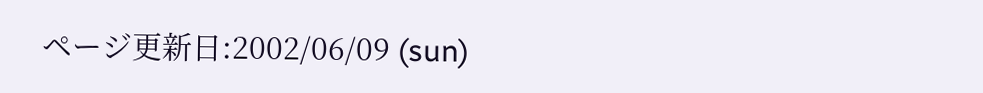ページ更新日:2002/06/09 (sun)